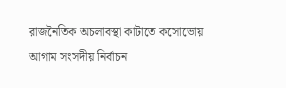রাজনৈতিক অচলাবস্থা কাটাতে কসোভোয় আগাম সংসদীয় নির্বাচন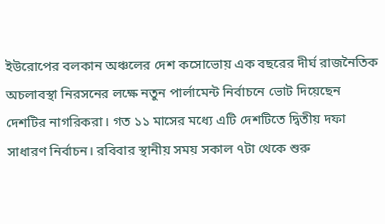ইউরোপের বলকান অঞ্চলের দেশ কসোভোয় এক বছরের দীর্ঘ রাজনৈতিক অচলাবস্থা নিরসনের লক্ষে নতুন পার্লামেন্ট নির্বাচনে ভোট দিয়েছেন দেশটির নাগরিকরা। গত ১১ মাসের মধ্যে এটি দেশটিতে দ্বিতীয় দফা সাধারণ নির্বাচন। রবিবার স্থানীয় সময় সকাল ৭টা থেকে শুরু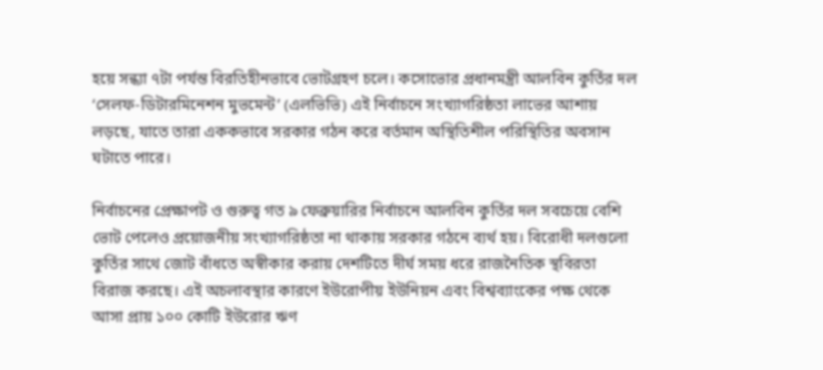হয়ে সন্ধ্যা ৭টা পর্যন্ত বিরতিহীনভাবে ভোটগ্রহণ চলে। কসোভোর প্রধানমন্ত্রী আলবিন কুর্তির দল ‘সেলফ-ডিটারমিনেশন মুভমেন্ট’ (এলভিভি) এই নির্বাচনে সংখ্যাগরিষ্ঠতা লাভের আশায় লড়ছে, যাতে তারা এককভাবে সরকার গঠন করে বর্তমান অস্থিতিশীল পরিস্থিতির অবসান ঘটাতে পারে।

নির্বাচনের প্রেক্ষাপট ও গুরুত্ব গত ৯ ফেব্রুয়ারির নির্বাচনে আলবিন কুর্তির দল সবচেয়ে বেশি ভোট পেলেও প্রয়োজনীয় সংখ্যাগরিষ্ঠতা না থাকায় সরকার গঠনে ব্যর্থ হয়। বিরোধী দলগুলো কুর্তির সাথে জোট বাঁধতে অস্বীকার করায় দেশটিতে দীর্ঘ সময় ধরে রাজনৈতিক স্থবিরতা বিরাজ করছে। এই অচলাবস্থার কারণে ইউরোপীয় ইউনিয়ন এবং বিশ্বব্যাংকের পক্ষ থেকে আসা প্রায় ১০০ কোটি ইউরোর ঋণ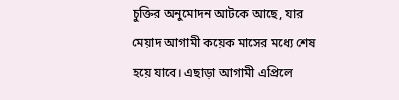চুক্তির অনুমোদন আটকে আছে, যার মেয়াদ আগামী কয়েক মাসের মধ্যে শেষ হয়ে যাবে। এছাড়া আগামী এপ্রিলে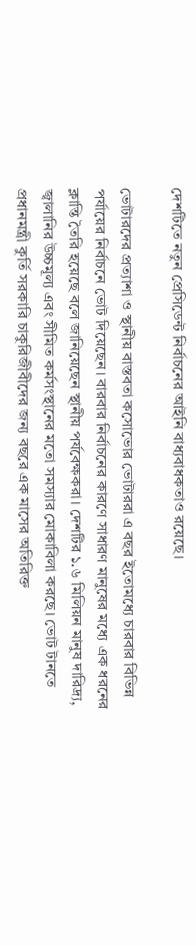দেশটিতে নতুন প্রেসিডেন্ট নির্বাচনের আইনি বাধ্যবাধকতাও রয়েছে।

ভোটারদের প্রত্যাশা ও স্থানীয় বাস্তবতা কসোভোর ভোটাররা এ বছর ইতোমধ্যে চারবার বিভিন্ন পর্যায়ের নির্বাচনে ভোট দিয়েছেন। বারবার নির্বাচনের কারণে সাধারণ মানুষের মধ্যে এক ধরনের ক্লান্তি তৈরি হয়েছে বলে জানিয়েছেন স্থানীয় পর্যবেক্ষকরা। দেশটির ১.৬ মিলিয়ন মানুষ দারিদ্র্য, জ্বালানির উচ্চমূল্য এবং সীমিত কর্মসংস্থানের মতো সমস্যার মোকাবিলা করছে। ভোট টানতে প্রধানমন্ত্রী কুর্তি সরকারি চাকুরিজীবীদের জন্য বছরে এক মাসের অতিরিক্ত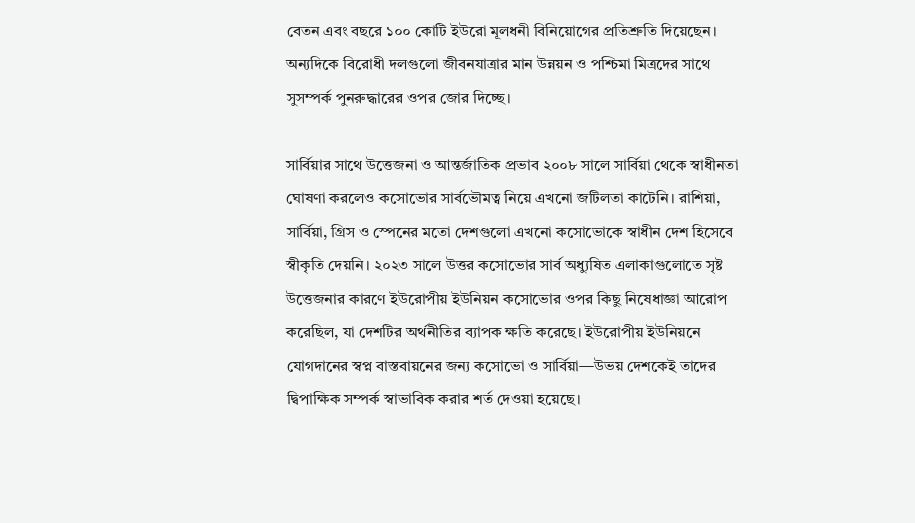বেতন এবং বছরে ১০০ কোটি ইউরো মূলধনী বিনিয়োগের প্রতিশ্রুতি দিয়েছেন। অন্যদিকে বিরোধী দলগুলো জীবনযাত্রার মান উন্নয়ন ও পশ্চিমা মিত্রদের সাথে সুসম্পর্ক পুনরুদ্ধারের ওপর জোর দিচ্ছে।

সার্বিয়ার সাথে উত্তেজনা ও আন্তর্জাতিক প্রভাব ২০০৮ সালে সার্বিয়া থেকে স্বাধীনতা ঘোষণা করলেও কসোভোর সার্বভৌমত্ব নিয়ে এখনো জটিলতা কাটেনি। রাশিয়া, সার্বিয়া, গ্রিস ও স্পেনের মতো দেশগুলো এখনো কসোভোকে স্বাধীন দেশ হিসেবে স্বীকৃতি দেয়নি। ২০২৩ সালে উত্তর কসোভোর সার্ব অধ্যুষিত এলাকাগুলোতে সৃষ্ট উত্তেজনার কারণে ইউরোপীয় ইউনিয়ন কসোভোর ওপর কিছু নিষেধাজ্ঞা আরোপ করেছিল, যা দেশটির অর্থনীতির ব্যাপক ক্ষতি করেছে। ইউরোপীয় ইউনিয়নে যোগদানের স্বপ্ন বাস্তবায়নের জন্য কসোভো ও সার্বিয়া—উভয় দেশকেই তাদের দ্বিপাক্ষিক সম্পর্ক স্বাভাবিক করার শর্ত দেওয়া হয়েছে।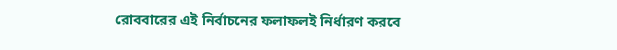রোববারের এই নির্বাচনের ফলাফলই নির্ধারণ করবে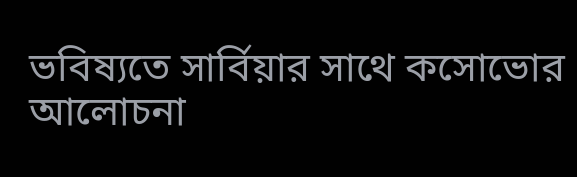ভবিষ্যতে সার্বিয়ার সাথে কসোভোর আলোচনা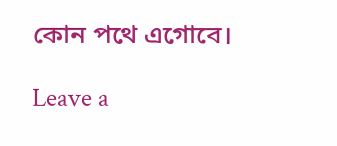কোন পথে এগোবে।

Leave a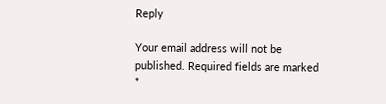Reply

Your email address will not be published. Required fields are marked *